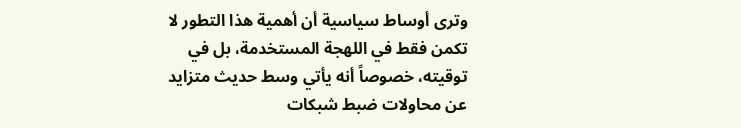وترى أوساط سياسية أن أهمية هذا التطور لا تكمن فقط في اللهجة المستخدمة، بل في توقيته، خصوصاً أنه يأتي وسط حديث متزايد عن محاولات ضبط شبكات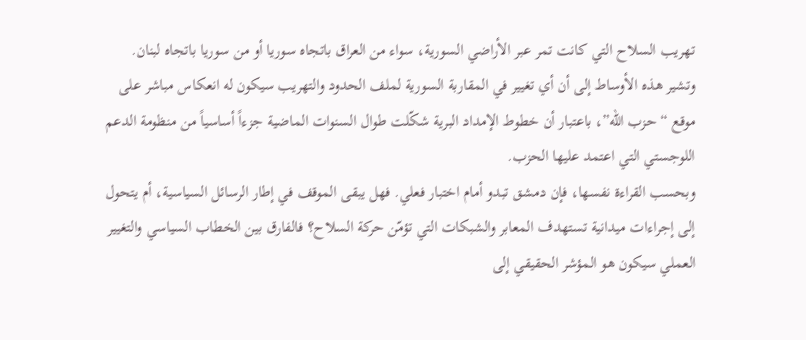تهريب السلاح التي كانت تمر عبر الأراضي السورية، سواء من العراق باتجاه سوريا أو من سوريا باتجاه لبنان.
وتشير هذه الأوساط إلى أن أي تغيير في المقاربة السورية لملف الحدود والتهريب سيكون له انعكاس مباشر على موقع “حزب الله”، باعتبار أن خطوط الإمداد البرية شكّلت طوال السنوات الماضية جزءاً أساسياً من منظومة الدعم اللوجستي التي اعتمد عليها الحزب.
وبحسب القراءة نفسها، فإن دمشق تبدو أمام اختبار فعلي. فهل يبقى الموقف في إطار الرسائل السياسية، أم يتحول إلى إجراءات ميدانية تستهدف المعابر والشبكات التي تؤمّن حركة السلاح؟ فالفارق بين الخطاب السياسي والتغيير العملي سيكون هو المؤشر الحقيقي إلى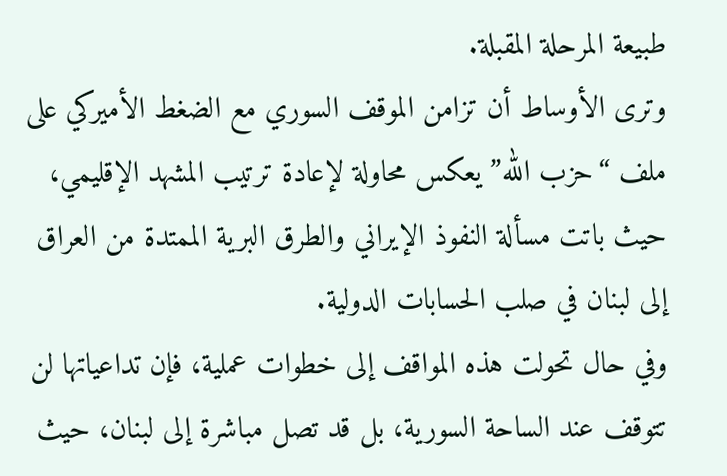طبيعة المرحلة المقبلة.
وترى الأوساط أن تزامن الموقف السوري مع الضغط الأميركي على ملف “حزب الله” يعكس محاولة لإعادة ترتيب المشهد الإقليمي، حيث باتت مسألة النفوذ الإيراني والطرق البرية الممتدة من العراق إلى لبنان في صلب الحسابات الدولية.
وفي حال تحولت هذه المواقف إلى خطوات عملية، فإن تداعياتها لن تتوقف عند الساحة السورية، بل قد تصل مباشرة إلى لبنان، حيث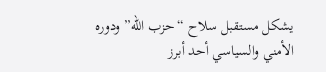يشكل مستقبل سلاح “حزب الله” ودوره الأمني والسياسي أحد أبرز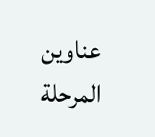عناوين المرحلة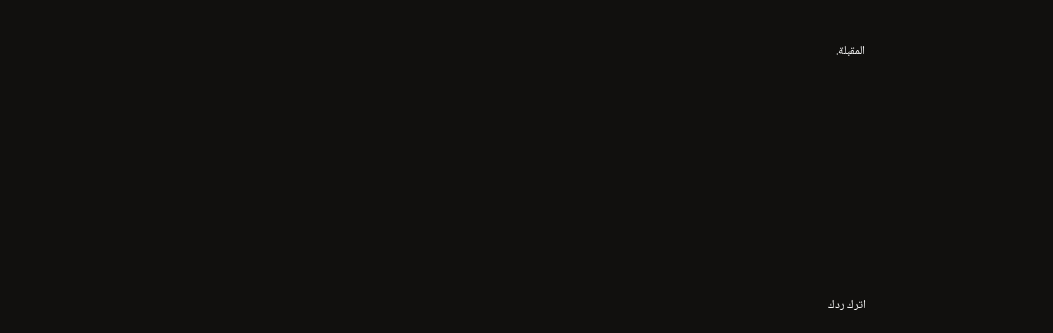المقبلة.











اترك ردك